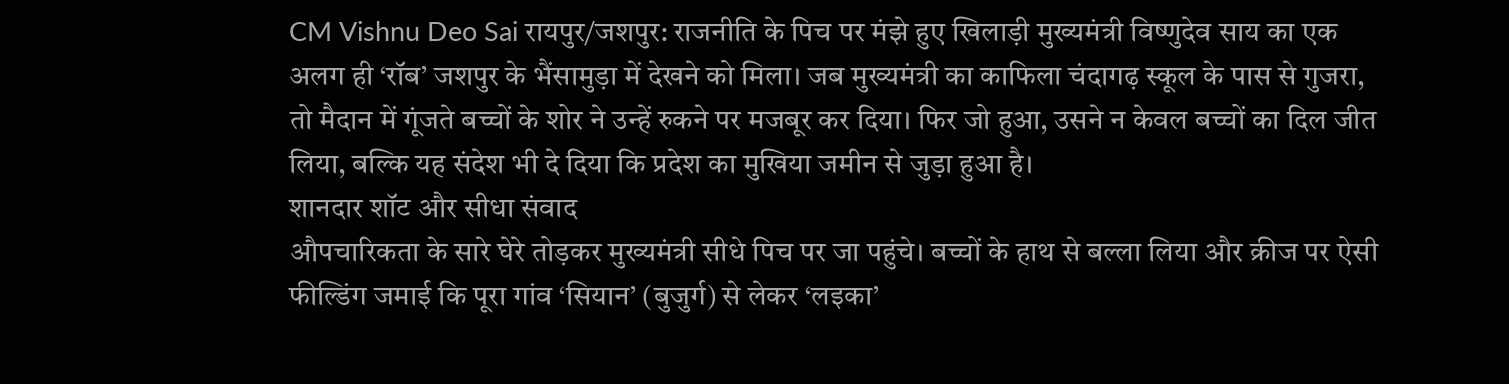CM Vishnu Deo Sai रायपुर/जशपुर: राजनीति के पिच पर मंझे हुए खिलाड़ी मुख्यमंत्री विष्णुदेव साय का एक अलग ही ‘रॉब’ जशपुर के भैंसामुड़ा में देखने को मिला। जब मुख्यमंत्री का काफिला चंदागढ़ स्कूल के पास से गुजरा, तो मैदान में गूंजते बच्चों के शोर ने उन्हें रुकने पर मजबूर कर दिया। फिर जो हुआ, उसने न केवल बच्चों का दिल जीत लिया, बल्कि यह संदेश भी दे दिया कि प्रदेश का मुखिया जमीन से जुड़ा हुआ है।
शानदार शॉट और सीधा संवाद
औपचारिकता के सारे घेरे तोड़कर मुख्यमंत्री सीधे पिच पर जा पहुंचे। बच्चों के हाथ से बल्ला लिया और क्रीज पर ऐसी फील्डिंग जमाई कि पूरा गांव ‘सियान’ (बुजुर्ग) से लेकर ‘लइका’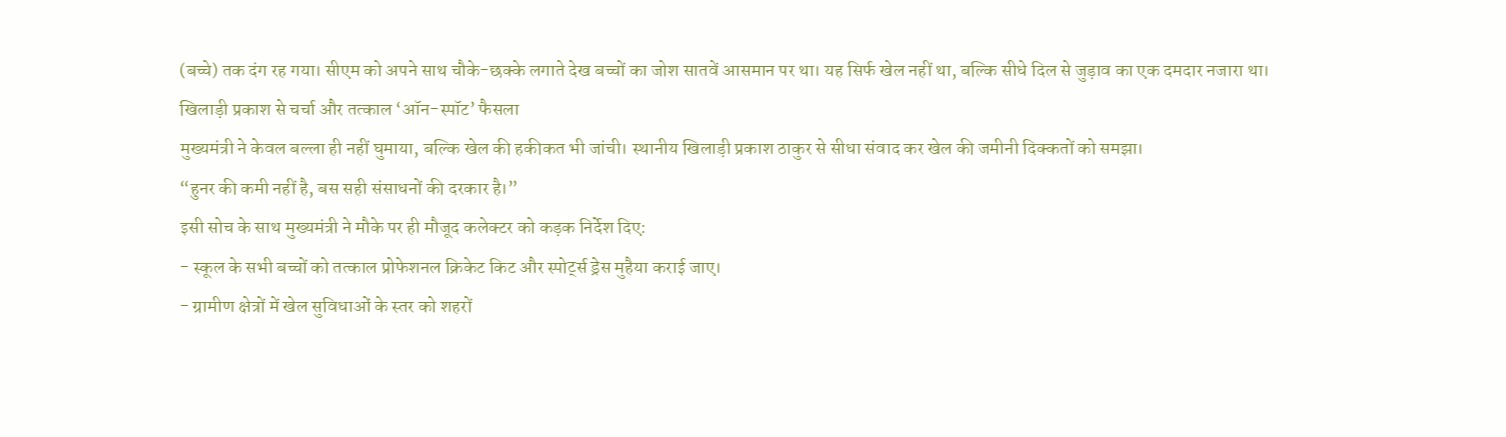(बच्चे) तक दंग रह गया। सीएम को अपने साथ चौके-छक्के लगाते देख बच्चों का जोश सातवें आसमान पर था। यह सिर्फ खेल नहीं था, बल्कि सीधे दिल से जुड़ाव का एक दमदार नजारा था।
खिलाड़ी प्रकाश से चर्चा और तत्काल ‘ऑन-स्पॉट’ फैसला
मुख्यमंत्री ने केवल बल्ला ही नहीं घुमाया, बल्कि खेल की हकीकत भी जांची। स्थानीय खिलाड़ी प्रकाश ठाकुर से सीधा संवाद कर खेल की जमीनी दिक्कतों को समझा।
“हुनर की कमी नहीं है, बस सही संसाधनों की दरकार है।”
इसी सोच के साथ मुख्यमंत्री ने मौके पर ही मौजूद कलेक्टर को कड़क निर्देश दिए:
- स्कूल के सभी बच्चों को तत्काल प्रोफेशनल क्रिकेट किट और स्पोर्ट्स ड्रेस मुहैया कराई जाए।
- ग्रामीण क्षेत्रों में खेल सुविधाओं के स्तर को शहरों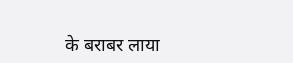के बराबर लाया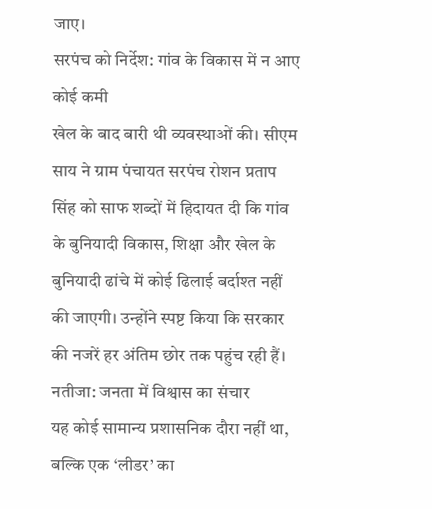जाए।
सरपंच को निर्देश: गांव के विकास में न आए कोई कमी
खेल के बाद बारी थी व्यवस्थाओं की। सीएम साय ने ग्राम पंचायत सरपंच रोशन प्रताप सिंह को साफ शब्दों में हिदायत दी कि गांव के बुनियादी विकास, शिक्षा और खेल के बुनियादी ढांचे में कोई ढिलाई बर्दाश्त नहीं की जाएगी। उन्होंने स्पष्ट किया कि सरकार की नजरें हर अंतिम छोर तक पहुंच रही हैं।
नतीजा: जनता में विश्वास का संचार
यह कोई सामान्य प्रशासनिक दौरा नहीं था, बल्कि एक ‘लीडर’ का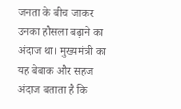जनता के बीच जाकर उनका हौसला बढ़ाने का अंदाज था। मुख्यमंत्री का यह बेबाक और सहज अंदाज बताता है कि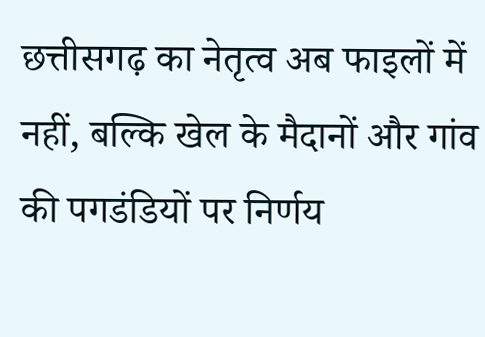छत्तीसगढ़ का नेतृत्व अब फाइलों में नहीं, बल्कि खेल के मैदानों और गांव की पगडंडियों पर निर्णय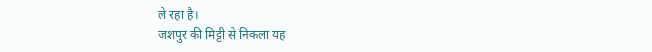ले रहा है।
जशपुर की मिट्टी से निकला यह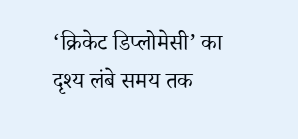‘क्रिकेट डिप्लोमेसी’ का दृश्य लंबे समय तक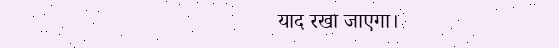याद रखा जाएगा।